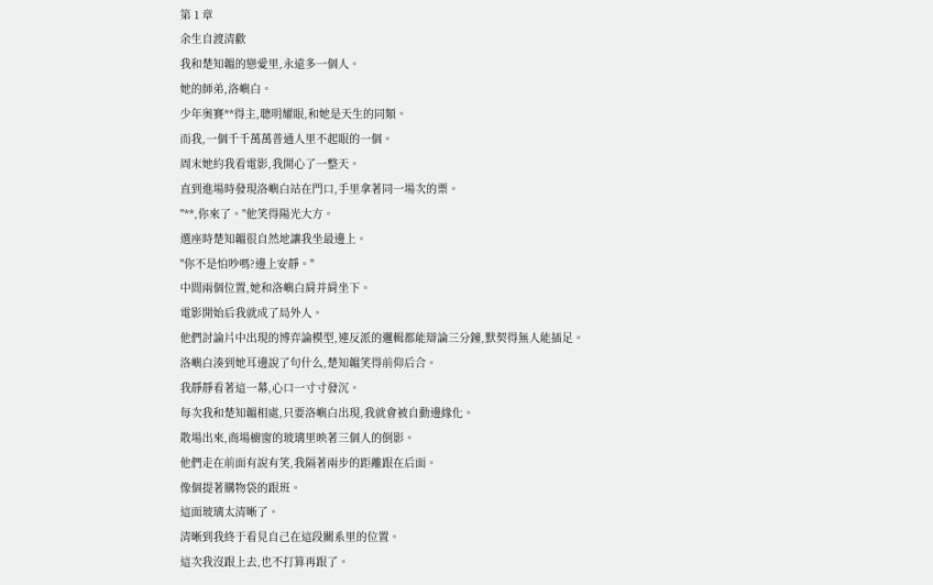第 1 章
余生自渡清歡
我和楚知韞的戀愛里,永遠多一個人。
她的師弟,洛嶼白。
少年奧賽**得主,聰明耀眼,和她是天生的同類。
而我,一個千千萬萬普通人里不起眼的一個。
周末她約我看電影,我開心了一整天。
直到進場時發現洛嶼白站在門口,手里拿著同一場次的票。
"**,你來了。"他笑得陽光大方。
選座時楚知韞很自然地讓我坐最邊上。
"你不是怕吵嗎?邊上安靜。"
中間兩個位置,她和洛嶼白肩并肩坐下。
電影開始后我就成了局外人。
他們討論片中出現的博弈論模型,連反派的邏輯都能辯論三分鐘,默契得無人能插足。
洛嶼白湊到她耳邊說了句什么,楚知韞笑得前仰后合。
我靜靜看著這一幕,心口一寸寸發沉。
每次我和楚知韞相處,只要洛嶼白出現,我就會被自動邊緣化。
散場出來,商場櫥窗的玻璃里映著三個人的倒影。
他們走在前面有說有笑,我隔著兩步的距離跟在后面。
像個提著購物袋的跟班。
這面玻璃太清晰了。
清晰到我終于看見自己在這段關系里的位置。
這次我沒跟上去,也不打算再跟了。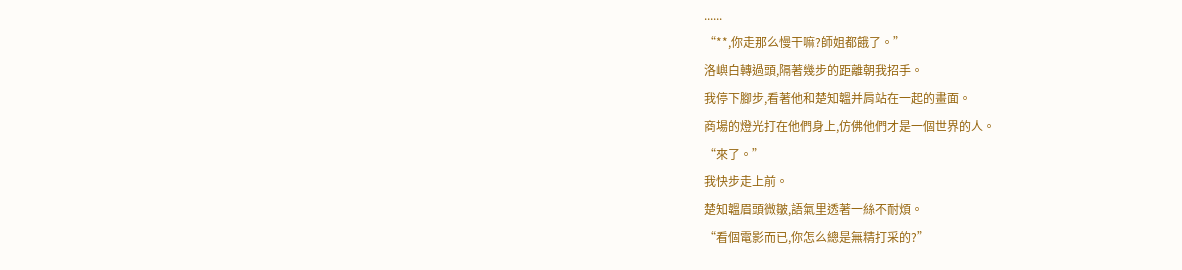......
“**,你走那么慢干嘛?師姐都餓了。”
洛嶼白轉過頭,隔著幾步的距離朝我招手。
我停下腳步,看著他和楚知韞并肩站在一起的畫面。
商場的燈光打在他們身上,仿佛他們才是一個世界的人。
“來了。”
我快步走上前。
楚知韞眉頭微皺,語氣里透著一絲不耐煩。
“看個電影而已,你怎么總是無精打采的?”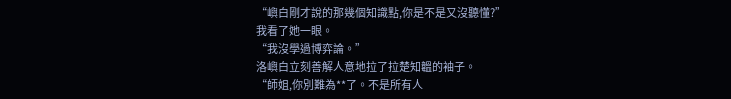“嶼白剛才說的那幾個知識點,你是不是又沒聽懂?”
我看了她一眼。
“我沒學過博弈論。”
洛嶼白立刻善解人意地拉了拉楚知韞的袖子。
“師姐,你別難為**了。不是所有人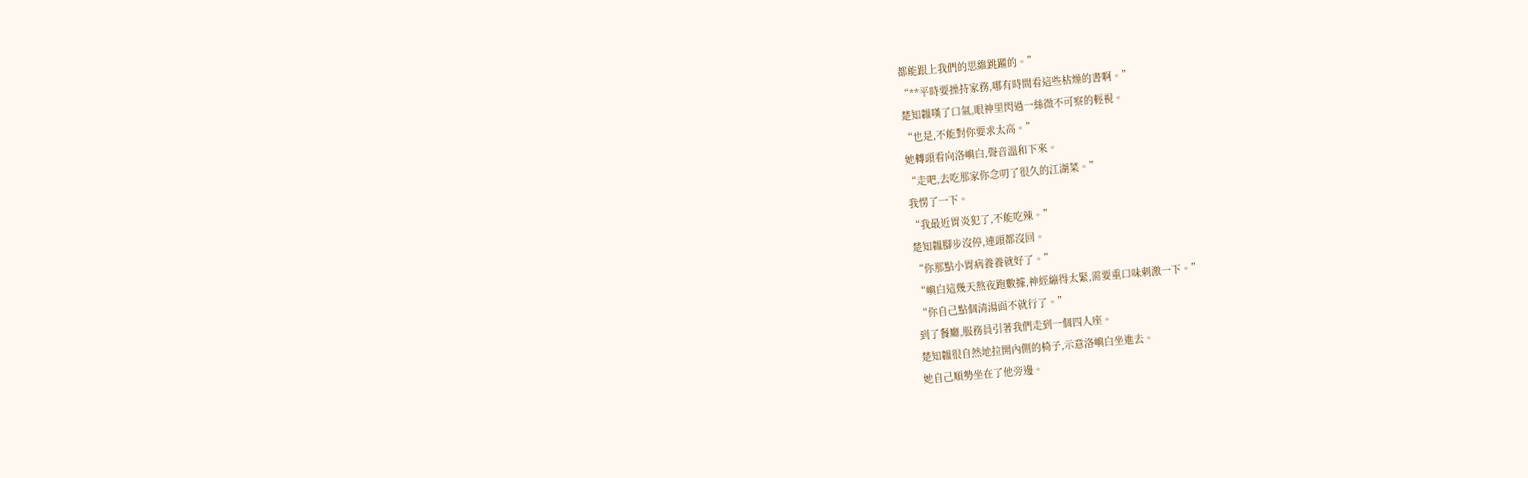都能跟上我們的思維跳躍的。”
“**平時要操持家務,哪有時間看這些枯燥的書啊。”
楚知韞嘆了口氣,眼神里閃過一絲微不可察的輕視。
“也是,不能對你要求太高。”
她轉頭看向洛嶼白,聲音溫和下來。
“走吧,去吃那家你念叨了很久的江湖菜。”
我愣了一下。
“我最近胃炎犯了,不能吃辣。”
楚知韞腳步沒停,連頭都沒回。
“你那點小胃病養養就好了。”
“嶼白這幾天熬夜跑數據,神經繃得太緊,需要重口味刺激一下。”
“你自己點個清湯面不就行了。”
到了餐廳,服務員引著我們走到一個四人座。
楚知韞很自然地拉開內側的椅子,示意洛嶼白坐進去。
她自己順勢坐在了他旁邊。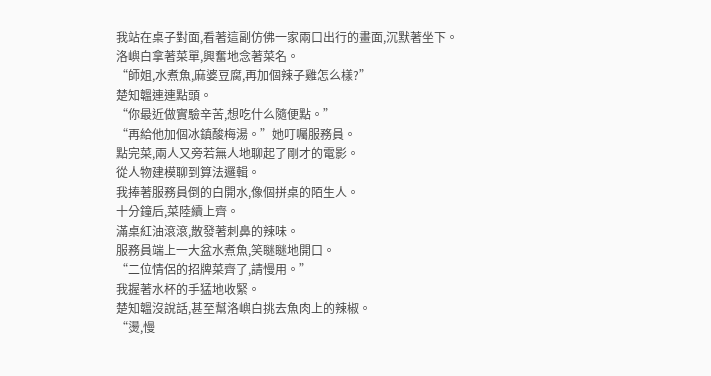我站在桌子對面,看著這副仿佛一家兩口出行的畫面,沉默著坐下。
洛嶼白拿著菜單,興奮地念著菜名。
“師姐,水煮魚,麻婆豆腐,再加個辣子雞怎么樣?”
楚知韞連連點頭。
“你最近做實驗辛苦,想吃什么隨便點。”
“再給他加個冰鎮酸梅湯。”她叮囑服務員。
點完菜,兩人又旁若無人地聊起了剛才的電影。
從人物建模聊到算法邏輯。
我捧著服務員倒的白開水,像個拼桌的陌生人。
十分鐘后,菜陸續上齊。
滿桌紅油滾滾,散發著刺鼻的辣味。
服務員端上一大盆水煮魚,笑瞇瞇地開口。
“二位情侶的招牌菜齊了,請慢用。”
我握著水杯的手猛地收緊。
楚知韞沒說話,甚至幫洛嶼白挑去魚肉上的辣椒。
“燙,慢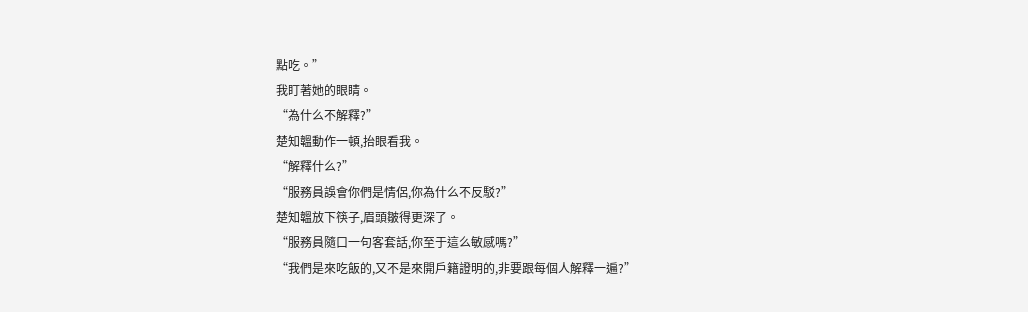點吃。”
我盯著她的眼睛。
“為什么不解釋?”
楚知韞動作一頓,抬眼看我。
“解釋什么?”
“服務員誤會你們是情侶,你為什么不反駁?”
楚知韞放下筷子,眉頭皺得更深了。
“服務員隨口一句客套話,你至于這么敏感嗎?”
“我們是來吃飯的,又不是來開戶籍證明的,非要跟每個人解釋一遍?”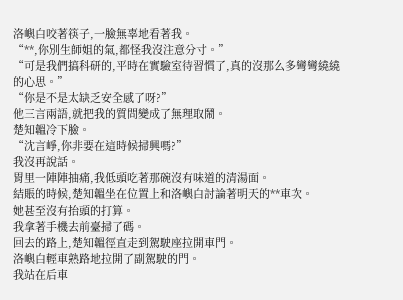洛嶼白咬著筷子,一臉無辜地看著我。
“**,你別生師姐的氣,都怪我沒注意分寸。”
“可是我們搞科研的,平時在實驗室待習慣了,真的沒那么多彎彎繞繞的心思。”
“你是不是太缺乏安全感了呀?”
他三言兩語,就把我的質問變成了無理取鬧。
楚知韞冷下臉。
“沈言崢,你非要在這時候掃興嗎?”
我沒再說話。
胃里一陣陣抽痛,我低頭吃著那碗沒有味道的清湯面。
結賬的時候,楚知韞坐在位置上和洛嶼白討論著明天的**車次。
她甚至沒有抬頭的打算。
我拿著手機去前臺掃了碼。
回去的路上,楚知韞徑直走到駕駛座拉開車門。
洛嶼白輕車熟路地拉開了副駕駛的門。
我站在后車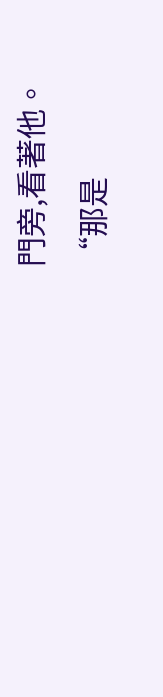門旁,看著他。
“那是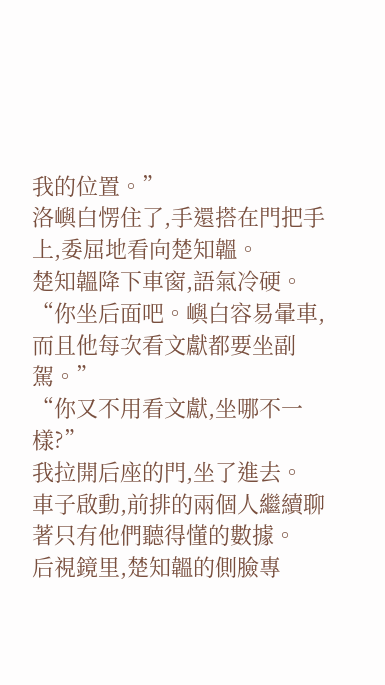我的位置。”
洛嶼白愣住了,手還搭在門把手上,委屈地看向楚知韞。
楚知韞降下車窗,語氣冷硬。
“你坐后面吧。嶼白容易暈車,而且他每次看文獻都要坐副駕。”
“你又不用看文獻,坐哪不一樣?”
我拉開后座的門,坐了進去。
車子啟動,前排的兩個人繼續聊著只有他們聽得懂的數據。
后視鏡里,楚知韞的側臉專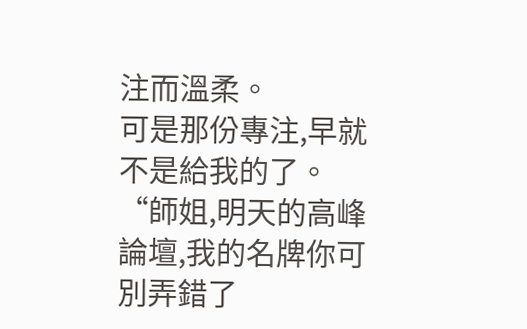注而溫柔。
可是那份專注,早就不是給我的了。
“師姐,明天的高峰論壇,我的名牌你可別弄錯了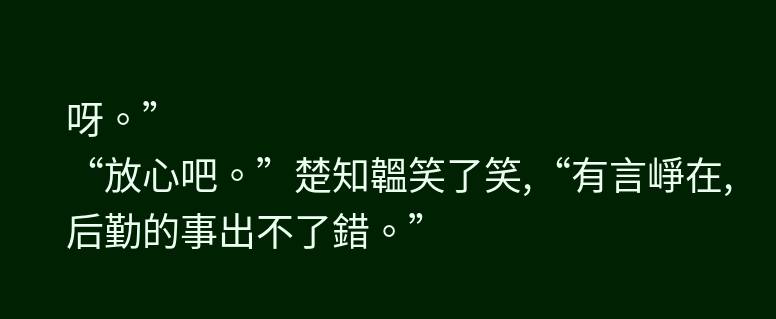呀。”
“放心吧。”楚知韞笑了笑,“有言崢在,后勤的事出不了錯。”